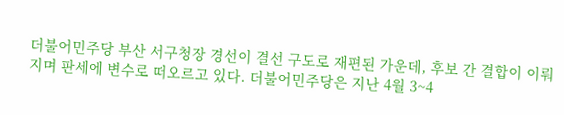더불어민주당 부산 서구청장 경선이 결선 구도로 재편된 가운데, 후보 간 결합이 이뤄지며 판세에 변수로 떠오르고 있다. 더불어민주당은 지난 4월 3~4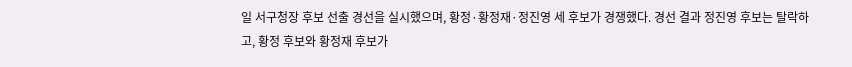일 서구청장 후보 선출 경선을 실시했으며, 황정·황정재·정진영 세 후보가 경쟁했다. 경선 결과 정진영 후보는 탈락하고, 황정 후보와 황정재 후보가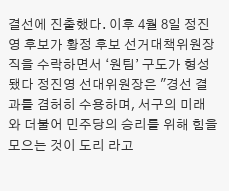결선에 진출했다. 이후 4월 8일 정진영 후보가 황정 후보 선거대책위원장직을 수락하면서 ‘원팀’ 구도가 형성됐다 정진영 선대위원장은 "경선 결과를 겸허히 수용하며, 서구의 미래와 더불어 민주당의 승리를 위해 힘을 모으는 것이 도리 라고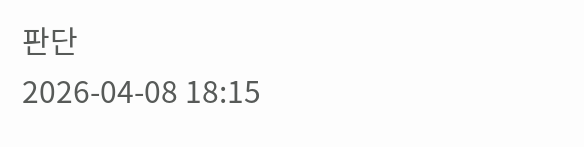판단
2026-04-08 18:15